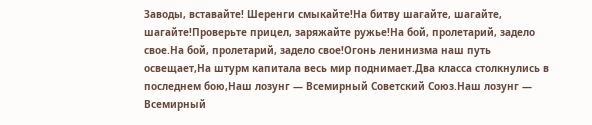Заводы, вставайте! Шеренги смыкайте!На битву шагайте, шагайте, шагайте!Проверьте прицел, заряжайте ружье!На бой, пролетарий, задело свое.На бой, пролетарий, задело свое!Огонь ленинизма наш путь освещает,На штурм капитала весь мир поднимает.Два класса столкнулись в последнем бою,Наш лозунг — Всемирный Советский Союз.Наш лозунг — Всемирный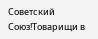Советский Союз!Товарищи в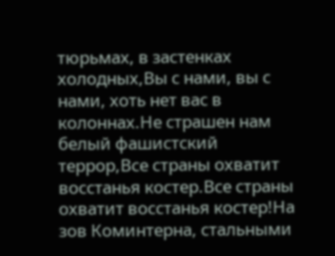тюрьмах, в застенках холодных,Вы с нами, вы с нами, хоть нет вас в колоннах.Не страшен нам белый фашистский террор,Все страны охватит восстанья костер.Все страны охватит восстанья костер!На зов Коминтерна, стальными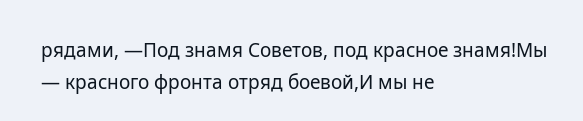рядами, —Под знамя Советов, под красное знамя!Мы — красного фронта отряд боевой,И мы не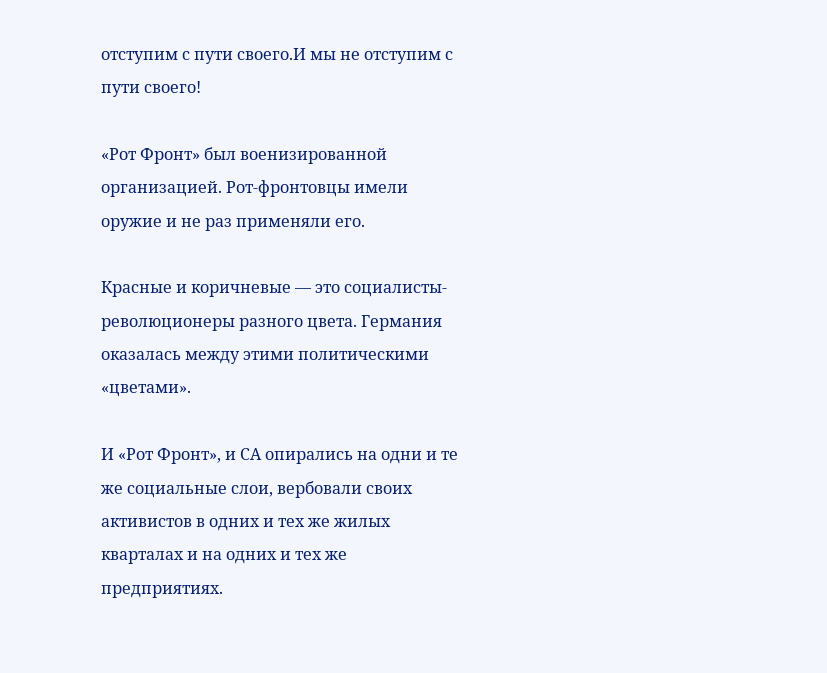отступим с пути своего.И мы не отступим с пути своего!

«Рот Фронт» был военизированной организацией. Рот-фронтовцы имели оружие и не раз применяли его.

Красные и коричневые — это социалисты-революционеры разного цвета. Германия оказалась между этими политическими «цветами».

И «Рот Фронт», и СА опирались на одни и те же социальные слои, вербовали своих активистов в одних и тех же жилых кварталах и на одних и тех же предприятиях.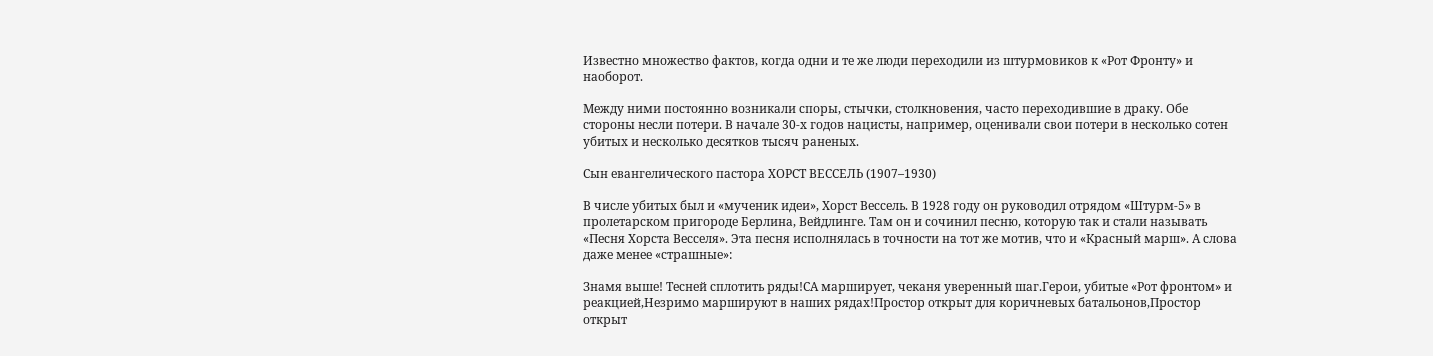Известно множество фактов, когда одни и те же люди переходили из штурмовиков к «Рот Фронту» и наоборот.

Между ними постоянно возникали споры, стычки, столкновения, часто переходившие в драку. Обе стороны несли потери. В начале 30-х годов нацисты, например, оценивали свои потери в несколько сотен убитых и несколько десятков тысяч раненых.

Сын евангелического пастора ХОРСТ ВЕССЕЛЬ (1907–1930)

В числе убитых был и «мученик идеи», Хорст Вессель. В 1928 году он руководил отрядом «Штурм-5» в пролетарском пригороде Берлина, Вейдлинге. Там он и сочинил песню, которую так и стали называть «Песня Хорста Весселя». Эта песня исполнялась в точности на тот же мотив, что и «Красный марш». А слова даже менее «страшные»:

Знамя выше! Тесней сплотить ряды!СА марширует, чеканя уверенный шаг.Герои, убитые «Рот фронтом» и реакцией,Незримо маршируют в наших рядах!Простор открыт для коричневых батальонов,Простор открыт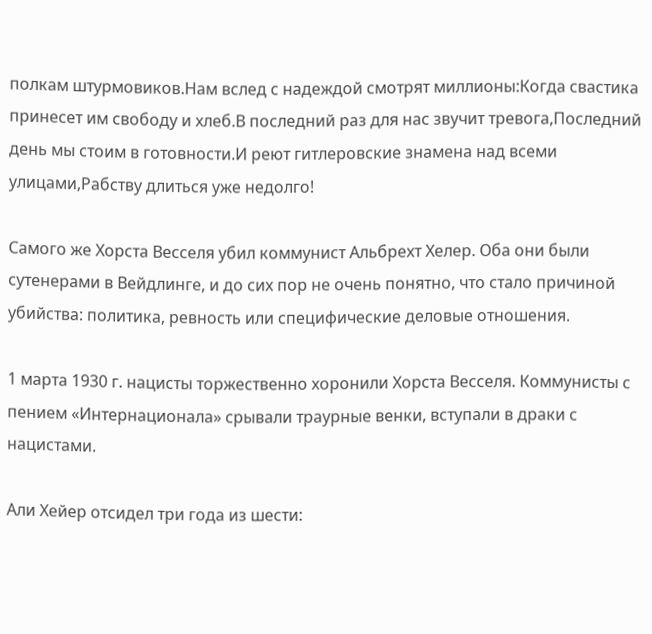полкам штурмовиков.Нам вслед с надеждой смотрят миллионы:Когда свастика принесет им свободу и хлеб.В последний раз для нас звучит тревога,Последний день мы стоим в готовности.И реют гитлеровские знамена над всеми улицами,Рабству длиться уже недолго!

Самого же Хорста Весселя убил коммунист Альбрехт Хелер. Оба они были сутенерами в Вейдлинге, и до сих пор не очень понятно, что стало причиной убийства: политика, ревность или специфические деловые отношения.

1 марта 1930 г. нацисты торжественно хоронили Хорста Весселя. Коммунисты с пением «Интернационала» срывали траурные венки, вступали в драки с нацистами.

Али Хейер отсидел три года из шести: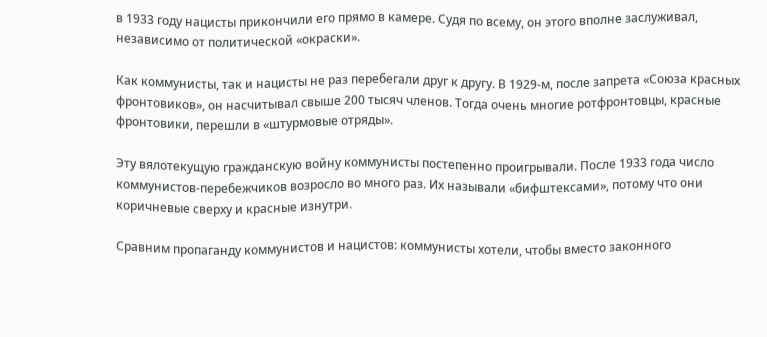в 1933 году нацисты прикончили его прямо в камере. Судя по всему, он этого вполне заслуживал, независимо от политической «окраски».

Как коммунисты, так и нацисты не раз перебегали друг к другу. В 1929-м, после запрета «Союза красных фронтовиков», он насчитывал свыше 200 тысяч членов. Тогда очень многие ротфронтовцы, красные фронтовики, перешли в «штурмовые отряды».

Эту вялотекущую гражданскую войну коммунисты постепенно проигрывали. После 1933 года число коммунистов-перебежчиков возросло во много раз. Их называли «бифштексами», потому что они коричневые сверху и красные изнутри.

Сравним пропаганду коммунистов и нацистов: коммунисты хотели, чтобы вместо законного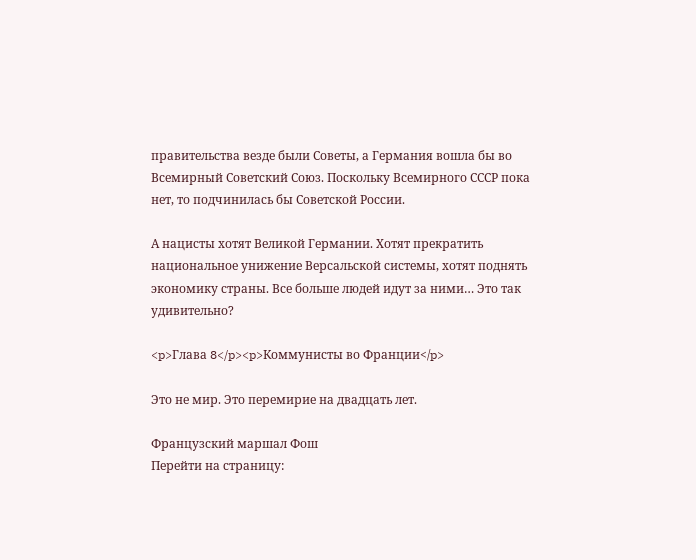правительства везде были Советы, а Германия вошла бы во Всемирный Советский Союз. Поскольку Всемирного СССР пока нет, то подчинилась бы Советской России.

А нацисты хотят Великой Германии. Хотят прекратить национальное унижение Версальской системы, хотят поднять экономику страны. Все больше людей идут за ними… Это так удивительно?

<p>Глава 8</p><p>Коммунисты во Франции</p>

Это не мир. Это перемирие на двадцать лет.

Французский маршал Фош
Перейти на страницу: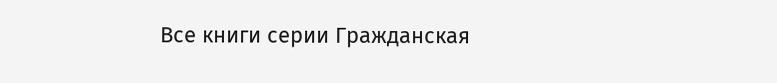Все книги серии Гражданская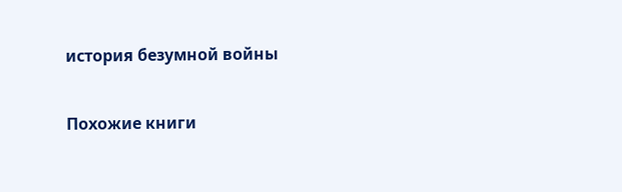история безумной войны

Похожие книги